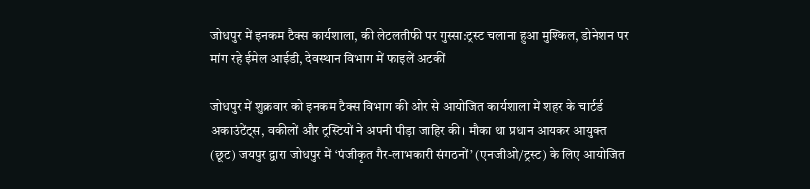जोधपुर में इनकम टैक्स कार्यशाला, की लेटलतीफी पर गुस्सा:ट्रस्ट चलाना हुआ मुश्किल, डोनेशन पर मांग रहे ईमेल आईडी, देवस्थान विभाग में फाइलें अटकीं

जोधपुर में शुक्रवार को इनकम टैक्स विभाग की ओर से आयोजित कार्यशाला में शहर के चार्टर्ड अकाउंटेंट्स, वकीलों और ट्रस्टियों ने अपनी पीड़ा जाहिर की। मौका था प्रधान आयकर आयुक्त (छूट) जयपुर द्वारा जोधपुर में ‘पंजीकृत गैर-लाभकारी संगठनों’ (एनजीओ/ट्रस्ट) के लिए आयोजित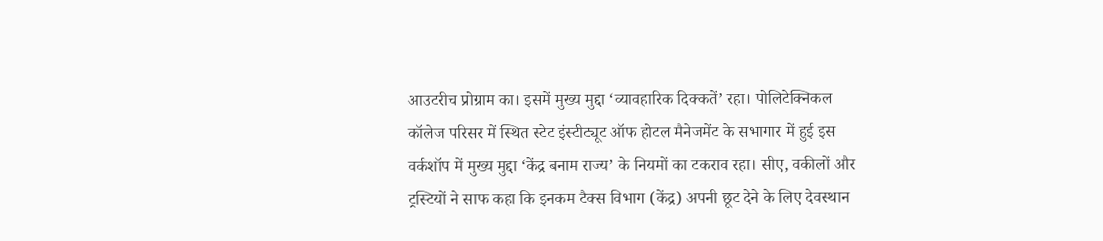आउटरीच प्रोग्राम का। इसमें मुख्य मुद्दा ‘व्यावहारिक दिक्कतें’ रहा। पोलिटेक्निकल कॉलेज परिसर में स्थित स्टेट इंस्टीट्यूट ऑफ होटल मैनेजमेंट के सभागार में हुई इस वर्कशॉप में मुख्य मुद्दा ‘केंद्र बनाम राज्य’ के नियमों का टकराव रहा। सीए, वकीलों और ट्रस्टियों ने साफ कहा कि इनकम टैक्स विभाग (केंद्र) अपनी छूट देने के लिए देवस्थान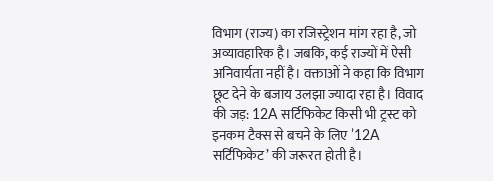विभाग (राज्य) का रजिस्ट्रेशन मांग रहा है, जो अव्यावहारिक है। जबकि, कई राज्यों में ऐसी अनिवार्यता नहीं है। वक्ताओं ने कहा कि विभाग छूट देने के बजाय उलझा ज्यादा रहा है। विवाद की जड़: 12A सर्टिफिकेट किसी भी ट्रस्ट को इनकम टैक्स से बचने के लिए ’12A सर्टिफिकेट’ की जरूरत होती है।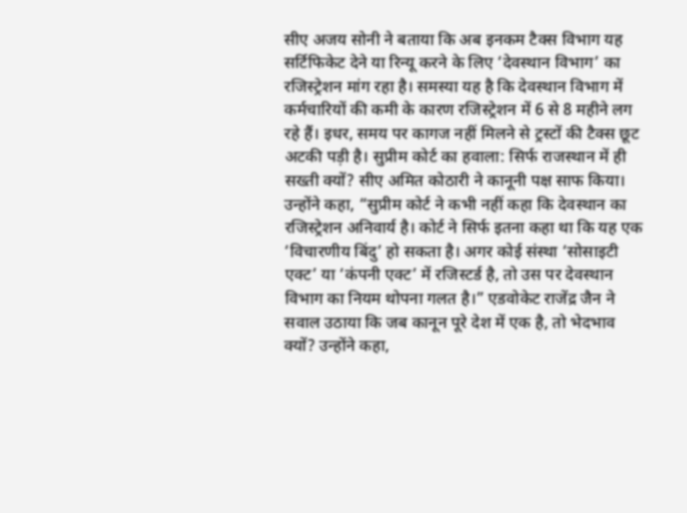सीए अजय सोनी ने बताया कि अब इनकम टैक्स विभाग यह सर्टिफिकेट देने या रिन्यू करने के लिए ‘देवस्थान विभाग’ का रजिस्ट्रेशन मांग रहा है। समस्या यह है कि देवस्थान विभाग में कर्मचारियों की कमी के कारण रजिस्ट्रेशन में 6 से 8 महीने लग रहे हैं। इधर, समय पर कागज नहीं मिलने से ट्रस्टों की टैक्स छूट अटकी पड़ी है। सुप्रीम कोर्ट का हवाला: सिर्फ राजस्थान में ही सख्ती क्यों? सीए अमित कोठारी ने कानूनी पक्ष साफ किया। उन्होंने कहा, “सुप्रीम कोर्ट ने कभी नहीं कहा कि देवस्थान का रजिस्ट्रेशन अनिवार्य है। कोर्ट ने सिर्फ इतना कहा था कि यह एक ‘विचारणीय बिंदु’ हो सकता है। अगर कोई संस्था ‘सोसाइटी एक्ट’ या ‘कंपनी एक्ट’ में रजिस्टर्ड है, तो उस पर देवस्थान विभाग का नियम थोपना गलत है।” एडवोकेट राजेंद्र जैन ने सवाल उठाया कि जब कानून पूरे देश में एक है, तो भेदभाव क्यों? उन्होंने कहा,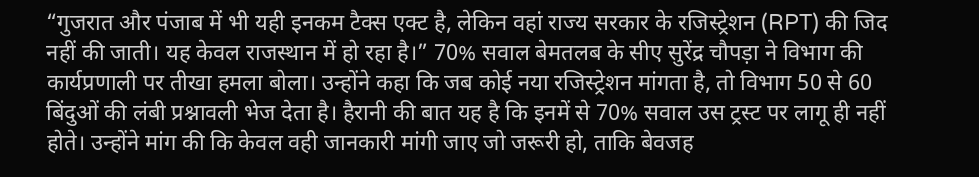“गुजरात और पंजाब में भी यही इनकम टैक्स एक्ट है, लेकिन वहां राज्य सरकार के रजिस्ट्रेशन (RPT) की जिद नहीं की जाती। यह केवल राजस्थान में हो रहा है।” 70% सवाल बेमतलब के सीए सुरेंद्र चौपड़ा ने विभाग की कार्यप्रणाली पर तीखा हमला बोला। उन्होंने कहा कि जब कोई नया रजिस्ट्रेशन मांगता है, तो विभाग 50 से 60 बिंदुओं की लंबी प्रश्नावली भेज देता है। हैरानी की बात यह है कि इनमें से 70% सवाल उस ट्रस्ट पर लागू ही नहीं होते। उन्होंने मांग की कि केवल वही जानकारी मांगी जाए जो जरूरी हो, ताकि बेवजह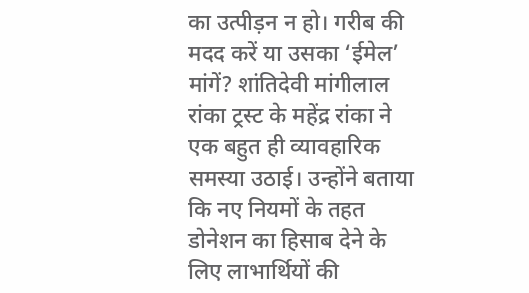का उत्पीड़न न हो। गरीब की मदद करें या उसका ‘ईमेल’ मांगें? शांतिदेवी मांगीलाल रांका ट्रस्ट के महेंद्र रांका ने एक बहुत ही व्यावहारिक समस्या उठाई। उन्होंने बताया कि नए नियमों के तहत डोनेशन का हिसाब देने के लिए लाभार्थियों की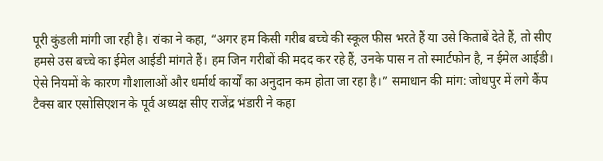पूरी कुंडली मांगी जा रही है। रांका ने कहा, “अगर हम किसी गरीब बच्चे की स्कूल फीस भरते हैं या उसे किताबें देते हैं, तो सीए हमसे उस बच्चे का ईमेल आईडी मांगते हैं। हम जिन गरीबों की मदद कर रहे हैं, उनके पास न तो स्मार्टफोन है, न ईमेल आईडी। ऐसे नियमों के कारण गौशालाओं और धर्मार्थ कार्यों का अनुदान कम होता जा रहा है।” समाधान की मांग: जोधपुर में लगे कैंप टैक्स बार एसोसिएशन के पूर्व अध्यक्ष सीए राजेंद्र भंडारी ने कहा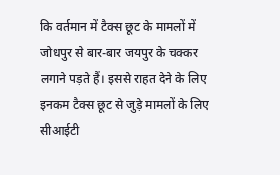कि वर्तमान में टैक्स छूट के मामलों में जोधपुर से बार-बार जयपुर के चक्कर लगाने पड़ते हैं। इससे राहत देने के लिए इनकम टैक्स छूट से जुड़े मामलों के लिए सीआईटी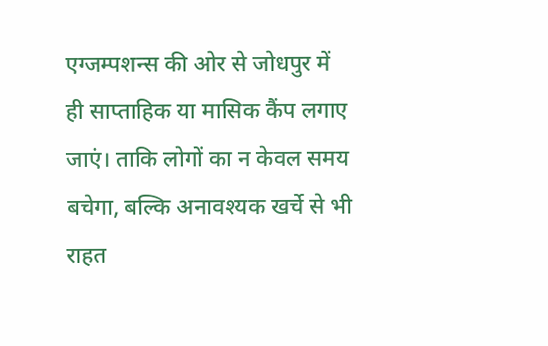एग्जम्पशन्स की ओर से जोधपुर में ही साप्ताहिक या मासिक कैंप लगाए जाएं। ताकि लोगों का न केवल समय बचेगा, बल्कि अनावश्यक खर्चे से भी राहत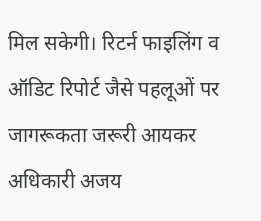मिल सकेगी। रिटर्न फाइलिंग व ऑडिट रिपोर्ट जैसे पहलूओं पर जागरूकता जरूरी आयकर अधिकारी अजय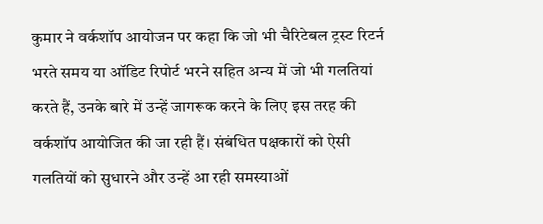कुमार ने वर्कशॉप आयोजन पर कहा कि जो भी चैरिटेबल ट्रस्ट रिटर्न भरते समय या ऑडिट रिपोर्ट भरने सहित अन्य में जो भी गलतियां करते हैं, उनके बारे में उन्हें जागरूक करने के लिए इस तरह की वर्कशॉप आयोजित की जा रही हैं। संबंधित पक्षकारों को ऐसी गलतियों को सुधारने और उन्हें आ रही समस्याओं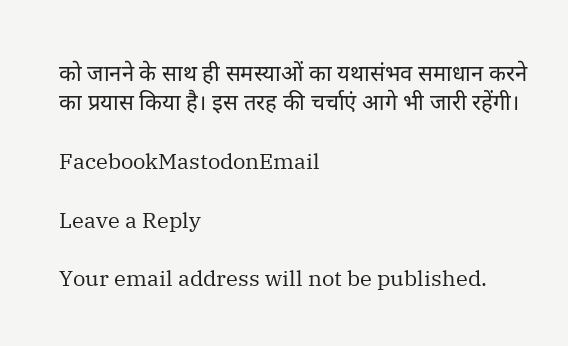को जानने के साथ ही समस्याओं का यथासंभव समाधान करने का प्रयास किया है। इस तरह की चर्चाएं आगे भी जारी रहेंगी।

FacebookMastodonEmail

Leave a Reply

Your email address will not be published.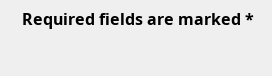Required fields are marked *